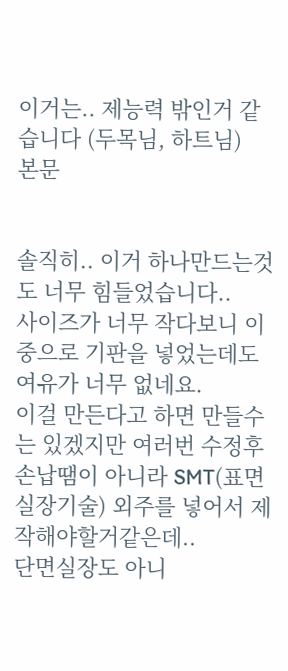이거는.. 제능력 밖인거 같습니다 (두목님, 하트님)
본문


솔직히.. 이거 하나만드는것도 너무 힘들었습니다..
사이즈가 너무 작다보니 이중으로 기판을 넣었는데도 여유가 너무 없네요.
이걸 만든다고 하면 만들수는 있겠지만 여러번 수정후 손납땜이 아니라 SMT(표면실장기술) 외주를 넣어서 제작해야할거같은데..
단면실장도 아니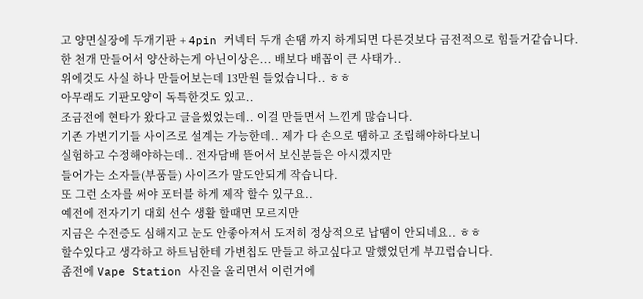고 양면실장에 두개기판 + 4pin 커넥터 두개 손땜 까지 하게되면 다른것보다 금전적으로 힘들거같습니다.
한 천개 만들어서 양산하는게 아닌이상은... 배보다 배꼽이 큰 사태가..
위에것도 사실 하나 만들어보는데 13만원 들었습니다.. ㅎㅎ
아무래도 기판모양이 독특한것도 있고..
조금전에 현타가 왔다고 글을썼었는데.. 이걸 만들면서 느낀게 많습니다.
기존 가변기기들 사이즈로 설계는 가능한데.. 제가 다 손으로 땜하고 조립해야하다보니
실험하고 수정해야하는데.. 전자담배 뜯어서 보신분들은 아시겠지만
들어가는 소자들(부품들) 사이즈가 말도안되게 작습니다.
또 그런 소자를 써야 포터블 하게 제작 할수 있구요..
예전에 전자기기 대회 선수 생활 할때면 모르지만
지금은 수전증도 심해지고 눈도 안좋아져서 도저히 정상적으로 납땜이 안되네요.. ㅎㅎ
할수있다고 생각하고 하트님한테 가변칩도 만들고 하고싶다고 말했었던게 부끄럽습니다.
좀전에 Vape Station 사진을 올리면서 이런거에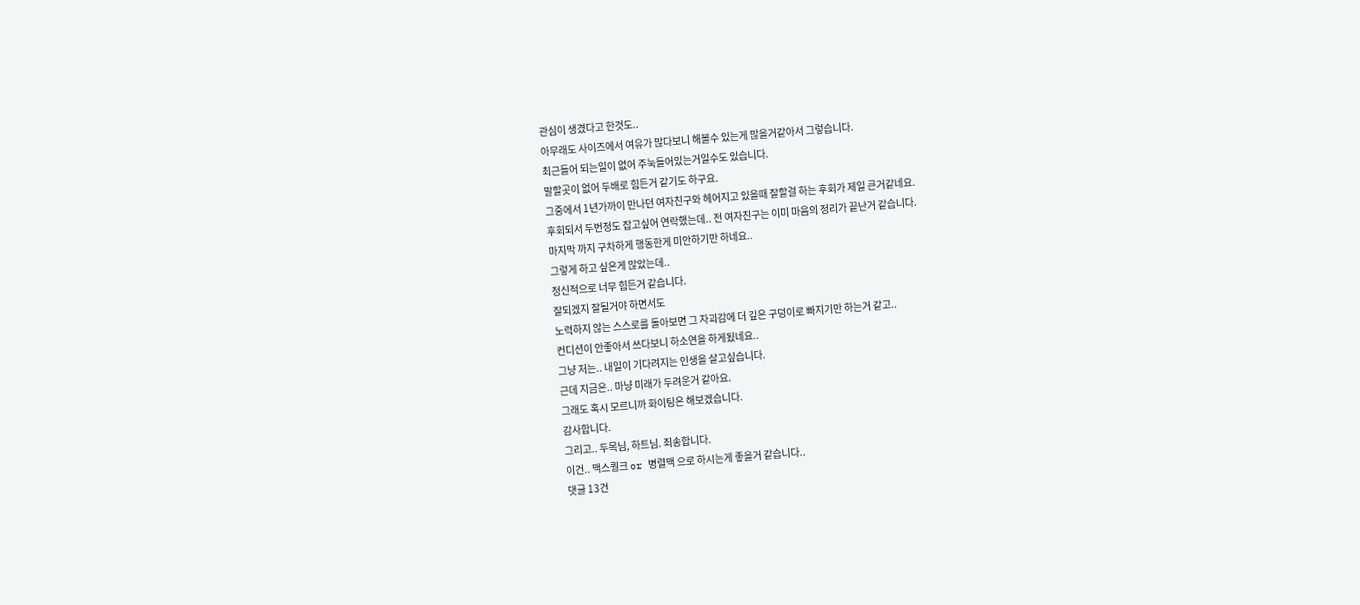관심이 생겼다고 한것도..
아무래도 사이즈에서 여유가 많다보니 해볼수 있는게 많을거같아서 그렇습니다.
최근들어 되는일이 없어 주눅들어있는거일수도 있습니다.
말할곳이 없어 두배로 힘든거 같기도 하구요.
그중에서 1년가까이 만나던 여자친구와 헤어지고 있을때 잘할걸 하는 후회가 제일 큰거같네요.
후회되서 두번정도 잡고싶어 연락했는데.. 전 여자친구는 이미 마음의 정리가 끝난거 같습니다.
마지막 까지 구차하게 행동한게 미안하기만 하네요..
그렇게 하고 싶은게 많았는데..
정신적으로 너무 힘든거 같습니다.
잘되겠지 잘될거야 하면서도
노력하지 않는 스스로를 돌아보면 그 자괴감에 더 깊은 구덩이로 빠지기만 하는거 같고..
컨디션이 안좋아서 쓰다보니 하소연을 하게됬네요..
그냥 저는.. 내일이 기다려지는 인생을 살고싶습니다.
근데 지금은.. 마냥 미래가 두려운거 같아요.
그래도 혹시 모르니까 화이팅은 해보겠습니다.
감사합니다.
그리고.. 두목님, 하트님. 죄송합니다.
이건.. 맥스퀑크 or 병렬맥 으로 하시는게 좋을거 같습니다..
댓글 13건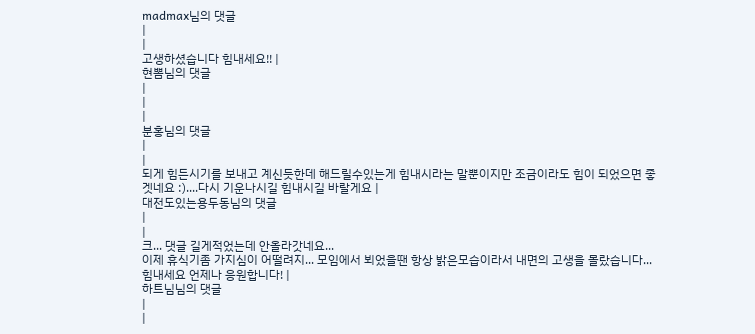madmax님의 댓글
|
|
고생하셨습니다 힘내세요!! |
현뽐님의 댓글
|
|
|
분홍님의 댓글
|
|
되게 힘든시기를 보내고 계신듯한데 해드릴수있는게 힘내시라는 말뿐이지만 조금이라도 힘이 되었으면 좋겟네요 :)....다시 기운나시길 힘내시길 바랄게요 |
대전도있는용두동님의 댓글
|
|
크... 댓글 길게적었는데 안올라갓네요...
이제 휴식기좀 가지심이 어떨려지... 모임에서 뵈었을땐 항상 밝은모습이라서 내면의 고생을 몰랐습니다... 힘내세요 언제나 응원합니다! |
하트님님의 댓글
|
|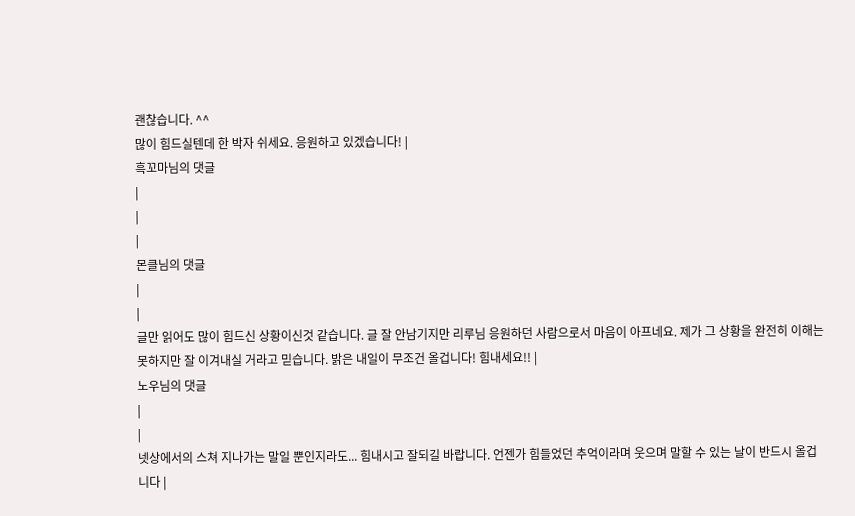괜찮습니다. ^^
많이 힘드실텐데 한 박자 쉬세요. 응원하고 있겠습니다! |
흑꼬마님의 댓글
|
|
|
몬클님의 댓글
|
|
글만 읽어도 많이 힘드신 상황이신것 같습니다. 글 잘 안남기지만 리루님 응원하던 사람으로서 마음이 아프네요. 제가 그 상황을 완전히 이해는 못하지만 잘 이겨내실 거라고 믿습니다. 밝은 내일이 무조건 올겁니다! 힘내세요!! |
노우님의 댓글
|
|
넷상에서의 스쳐 지나가는 말일 뿐인지라도... 힘내시고 잘되길 바랍니다. 언젠가 힘들었던 추억이라며 웃으며 말할 수 있는 날이 반드시 올겁니다 |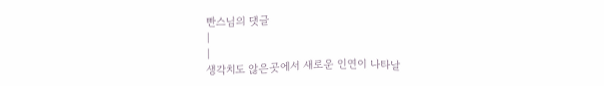빤스님의 댓글
|
|
생각치도 않은곳에서 새로운 인연이 나타날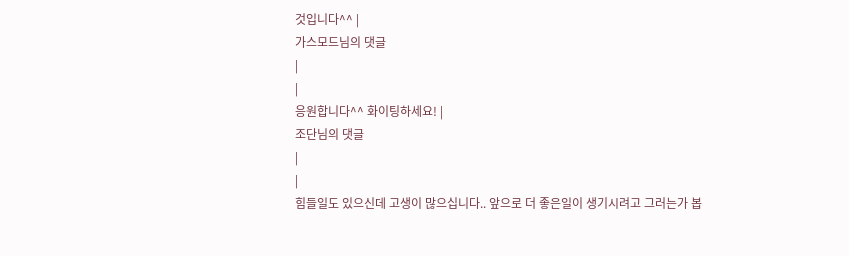것입니다^^ |
가스모드님의 댓글
|
|
응원합니다^^ 화이팅하세요! |
조단님의 댓글
|
|
힘들일도 있으신데 고생이 많으십니다.. 앞으로 더 좋은일이 생기시려고 그러는가 봅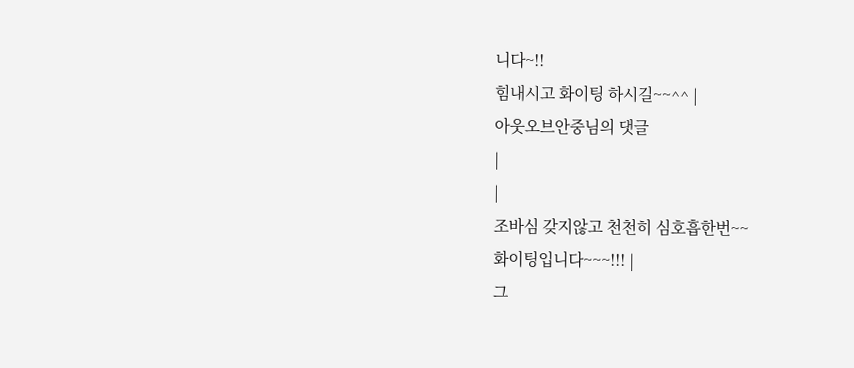니다~!!
힘내시고 화이팅 하시길~~^^ |
아웃오브안중님의 댓글
|
|
조바심 갖지않고 천천히 심호흡한번~~
화이팅입니다~~~!!! |
그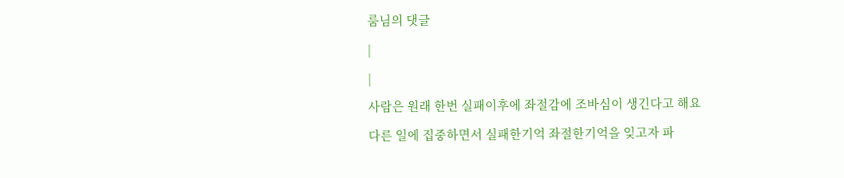룸님의 댓글
|
|
사람은 원래 한번 실패이후에 좌절감에 조바심이 생긴다고 해요
다른 일에 집중하면서 실패한기억 좌절한기억을 잊고자 파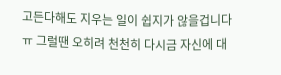고든다해도 지우는 일이 쉽지가 않을겁니다ㅠ 그럴땐 오히려 천천히 다시금 자신에 대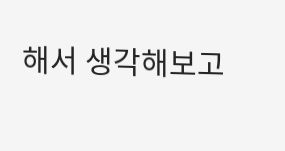해서 생각해보고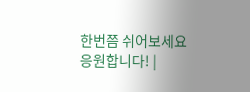한번쯤 쉬어보세요 응원합니다! |